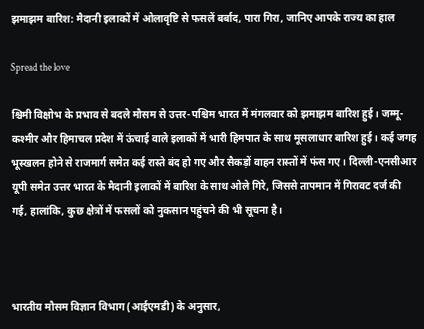झमाझम बारिश: मैदानी इलाकों में ओलावृष्टि से फसलें बर्बाद, पारा गिरा, जानिए आपके राज्य का हाल

Spread the love

श्चिमी विक्षोभ के प्रभाव से बदले मौसम से उत्तर-पश्चिम भारत में मंगलवार को झमाझम बारिश हुई। जम्मू-कश्मीर और हिमाचल प्रदेश में ऊंचाई वाले इलाकों में भारी हिमपात के साथ मूसलाधार बारिश हुई। कई जगह भूस्खलन होने से राजमार्ग समेत कई रास्ते बंद हो गए और सैकड़ों वाहन रास्तों में फंस गए। दिल्ली-एनसीआर यूपी समेत उत्तर भारत के मैदानी इलाकों में बारिश के साथ ओले गिरे, जिससे तापमान में गिरावट दर्ज की गई, हालांकि, कुछ क्षेत्रों में फसलों को नुकसान पहुंचने की भी सूचना है।



भारतीय मौसम विज्ञान विभाग (आईएमडी) के अनुसार,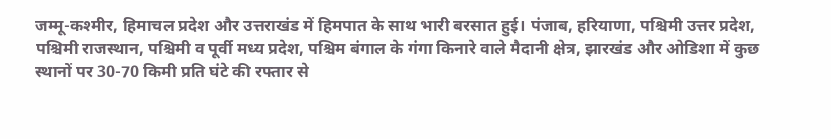जम्मू-कश्मीर, हिमाचल प्रदेश और उत्तराखंड में हिमपात के साथ भारी बरसात हुई। पंजाब, हरियाणा, पश्चिमी उत्तर प्रदेश, पश्चिमी राजस्थान, पश्चिमी व पूर्वी मध्य प्रदेश, पश्चिम बंगाल के गंगा किनारे वाले मैदानी क्षेत्र, झारखंड और ओडिशा में कुछ स्थानों पर 30-70 किमी प्रति घंटे की रफ्तार से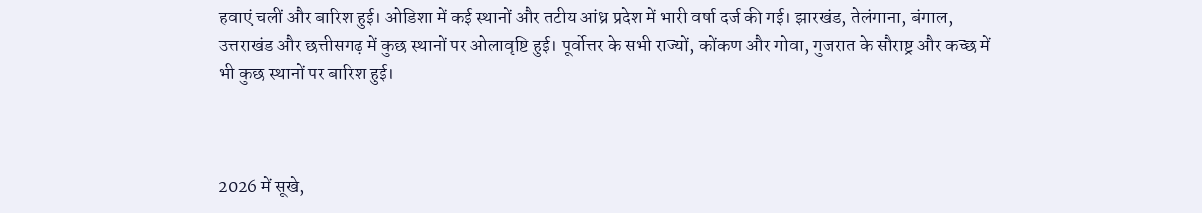हवाएं चलीं और बारिश हुई। ओडिशा में कई स्थानों और तटीय आंध्र प्रदेश में भारी वर्षा दर्ज की गई। झारखंड, तेलंगाना, बंगाल, उत्तराखंड और छत्तीसगढ़ में कुछ स्थानों पर ओलावृष्टि हुई। पूर्वोत्तर के सभी राज्यों, कोंकण और गोवा, गुजरात के सौराष्ट्र और कच्छ में भी कुछ स्थानों पर बारिश हुई।



2026 में सूखे,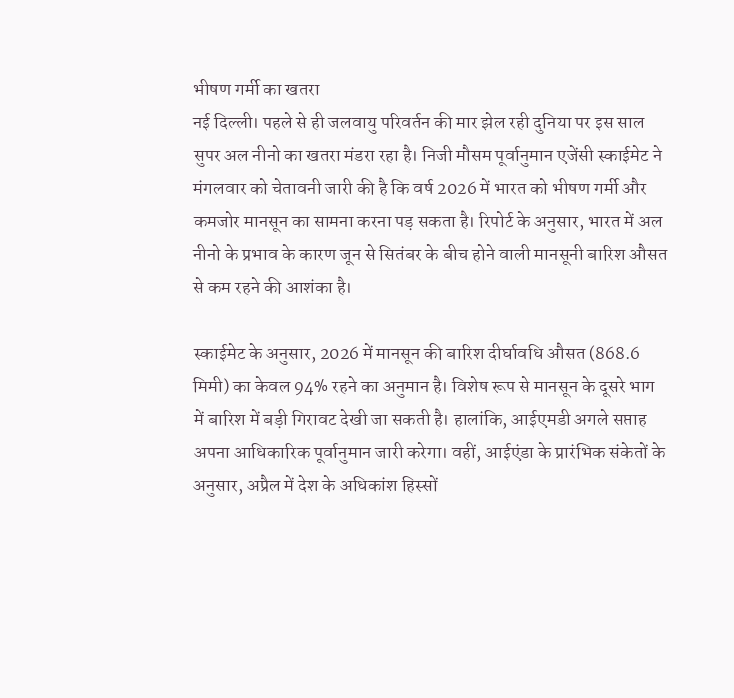भीषण गर्मी का खतरा
नई दिल्ली। पहले से ही जलवायु परिवर्तन की मार झेल रही दुनिया पर इस साल सुपर अल नीनो का खतरा मंडरा रहा है। निजी मौसम पूर्वानुमान एजेंसी स्काईमेट ने मंगलवार को चेतावनी जारी की है कि वर्ष 2026 में भारत को भीषण गर्मी और कमजोर मानसून का सामना करना पड़ सकता है। रिपोर्ट के अनुसार, भारत में अल नीनो के प्रभाव के कारण जून से सितंबर के बीच होने वाली मानसूनी बारिश औसत से कम रहने की आशंका है।

स्काईमेट के अनुसार, 2026 में मानसून की बारिश दीर्घावधि औसत (868.6 मिमी) का केवल 94% रहने का अनुमान है। विशेष रूप से मानसून के दूसरे भाग में बारिश में बड़ी गिरावट देखी जा सकती है। हालांकि, आईएमडी अगले सप्ताह अपना आधिकारिक पूर्वानुमान जारी करेगा। वहीं, आईएंडा के प्रारंभिक संकेतों के अनुसार, अप्रैल में देश के अधिकांश हिस्सों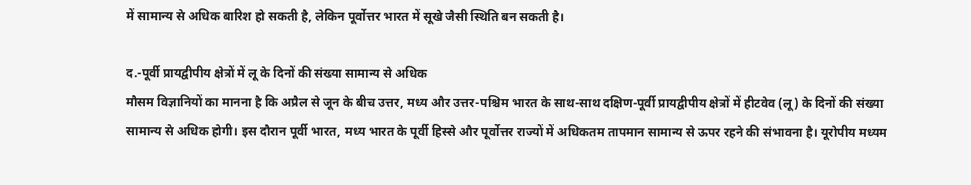में सामान्य से अधिक बारिश हो सकती है, लेकिन पूर्वोत्तर भारत में सूखे जैसी स्थिति बन सकती है।

द.-पूर्वी प्रायद्वीपीय क्षेत्रों में लू के दिनों की संख्या सामान्य से अधिक
मौसम विज्ञानियों का मानना है कि अप्रैल से जून के बीच उत्तर, मध्य और उत्तर-पश्चिम भारत के साथ-साथ दक्षिण-पूर्वी प्रायद्वीपीय क्षेत्रों में हीटवेव (लू) के दिनों की संख्या सामान्य से अधिक होगी। इस दौरान पूर्वी भारत, मध्य भारत के पूर्वी हिस्से और पूर्वोत्तर राज्यों में अधिकतम तापमान सामान्य से ऊपर रहने की संभावना है। यूरोपीय मध्यम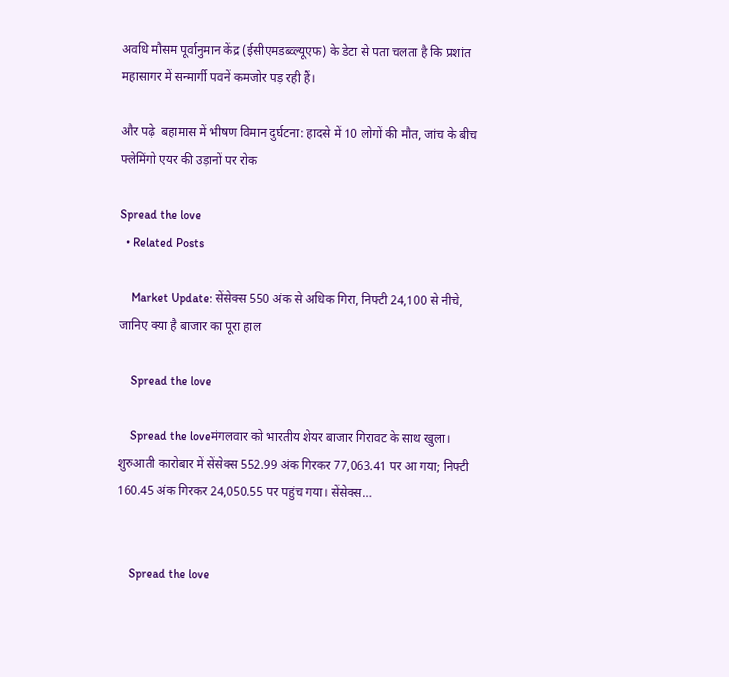अवधि मौसम पूर्वानुमान केंद्र (ईसीएमडब्व्ल्यूएफ) के डेटा से पता चलता है कि प्रशांत महासागर में सन्मार्गी पवनें कमजोर पड़ रही हैं।

और पढ़े  बहामास में भीषण विमान दुर्घटना: हादसे में 10 लोगों की मौत, जांच के बीच फ्लेमिंगो एयर की उड़ानों पर रोक

Spread the love
  • Related Posts

    Market Update: सेंसेक्स 550 अंक से अधिक गिरा, निफ्टी 24,100 से नीचे, जानिए क्या है बाजार का पूरा हाल

    Spread the love

    Spread the loveमंगलवार को भारतीय शेयर बाजार गिरावट के साथ खुला। शुरुआती कारोबार में सेंसेक्स 552.99 अंक गिरकर 77,063.41 पर आ गया; निफ्टी 160.45 अंक गिरकर 24,050.55 पर पहुंच गया। सेंसेक्स…


    Spread the love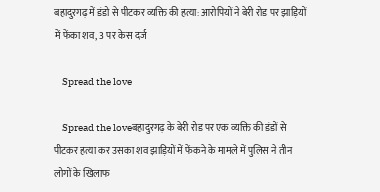बहादुरगढ़ में डंडो से पीटकर व्यक्ति की हत्या: आरोपियों ने बेरी रोड पर झाड़ियों में फेंका शव, 3 पर केस दर्ज

    Spread the love

    Spread the loveबहादुरगढ़ के बेरी रोड पर एक व्यक्ति की डंडों से पीटकर हत्या कर उसका शव झाड़ियों में फेंकने के मामले में पुलिस ने तीन लोगों के खिलाफ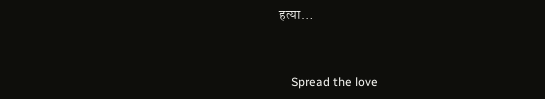हत्या…


    Spread the love